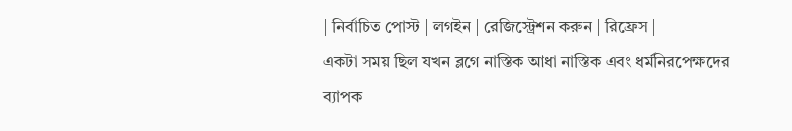| নির্বাচিত পোস্ট | লগইন | রেজিস্ট্রেশন করুন | রিফ্রেস |
একটা সময় ছিল যখন ব্লগে নাস্তিক আধা নাস্তিক এবং ধর্মনিরপেক্ষদের ব্যাপক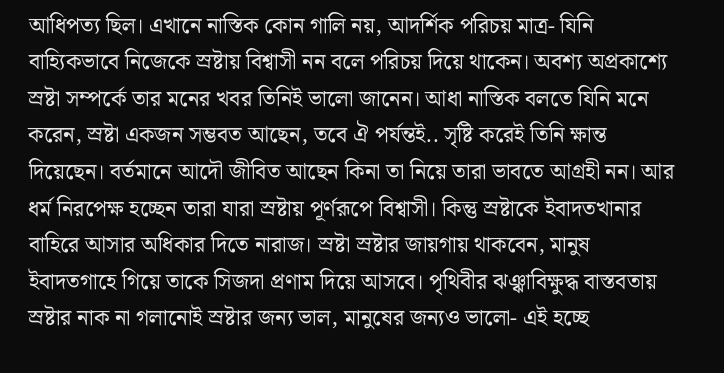আধিপত্য ছিল। এখানে নাস্তিক কোন গালি নয়, আদর্শিক পরিচয় মাত্র- যিনি বাহ্যিকভাবে নিজেকে স্রষ্টায় বিশ্বাসী নন বলে পরিচয় দিয়ে থাকেন। অবশ্য অপ্রকাশ্যে স্রষ্টা সম্পর্কে তার মনের খবর তিনিই ভালো জানেন। আধা নাস্তিক বলতে যিনি মনে করেন, স্রষ্টা একজন সম্ভবত আছেন, তবে ঐ পর্যন্তই.. সৃষ্টি করেই তিনি ক্ষান্ত দিয়েছেন। বর্তমানে আদৌ জীবিত আছেন কিনা তা নিয়ে তারা ভাবতে আগ্রহী নন। আর ধর্ম নিরপেক্ষ হচ্ছেন তারা যারা স্রষ্টায় পূর্ণরূপে বিশ্বাসী। কিন্তু স্রষ্টাকে ইবাদতখানার বাহিরে আসার অধিকার দিতে নারাজ। স্রষ্টা স্রষ্টার জায়গায় থাকবেন, মানুষ ইবাদতগাহে গিয়ে তাকে সিজদা প্রণাম দিয়ে আসবে। পৃথিবীর ঝঞ্ঝাবিক্ষুদ্ধ বাস্তবতায় স্রষ্টার নাক না গলানোই স্রষ্টার জন্য ভাল, মানুষের জন্যও ভালো- এই হচ্ছে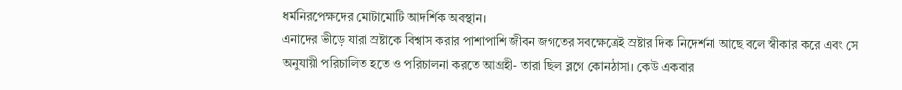ধর্মনিরপেক্ষদের মোটামোটি আদর্শিক অবস্থান।
এনাদের ভীড়ে যারা স্রষ্টাকে বিশ্বাস করার পাশাপাশি জীবন জগতের সবক্ষেত্রেই স্রষ্টার দিক নিদের্শনা আছে বলে স্বীকার করে এবং সে অনুযায়ী পরিচালিত হতে ও পরিচালনা করতে আগ্রহী- তারা ছিল ব্লগে কোনঠাসা। কেউ একবার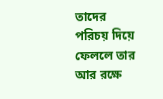তাদের পরিচয় দিয়ে ফেললে তার আর রক্ষে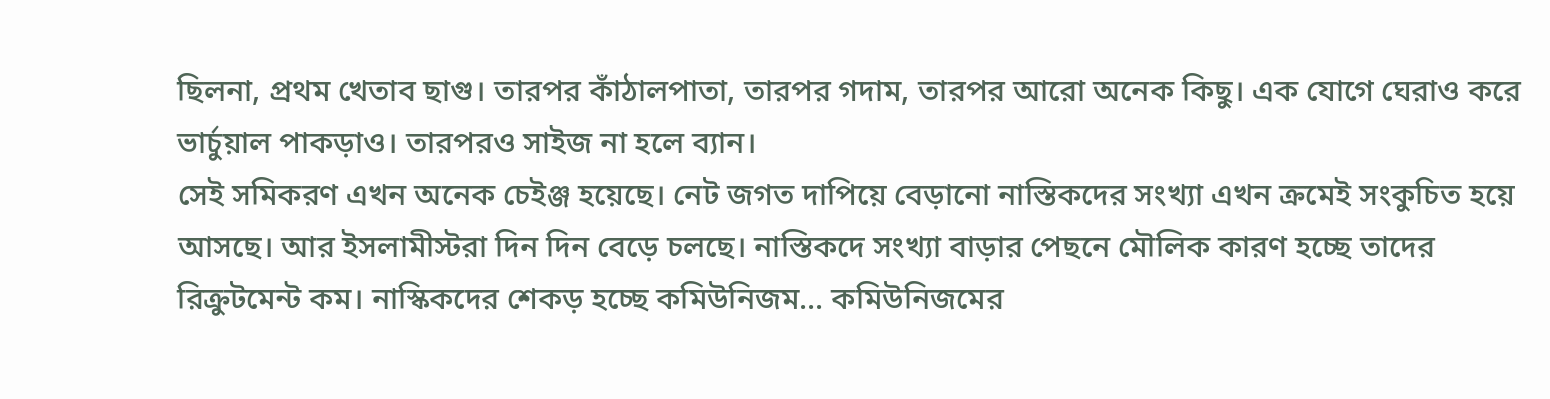ছিলনা, প্রথম খেতাব ছাগু। তারপর কাঁঠালপাতা, তারপর গদাম, তারপর আরো অনেক কিছু। এক যোগে ঘেরাও করে ভার্চুয়াল পাকড়াও। তারপরও সাইজ না হলে ব্যান।
সেই সমিকরণ এখন অনেক চেইঞ্জ হয়েছে। নেট জগত দাপিয়ে বেড়ানো নাস্তিকদের সংখ্যা এখন ক্রমেই সংকুচিত হয়ে আসছে। আর ইসলামীস্টরা দিন দিন বেড়ে চলছে। নাস্তিকদে সংখ্যা বাড়ার পেছনে মৌলিক কারণ হচ্ছে তাদের রিক্রুটমেন্ট কম। নাস্কিকদের শেকড় হচ্ছে কমিউনিজম... কমিউনিজমের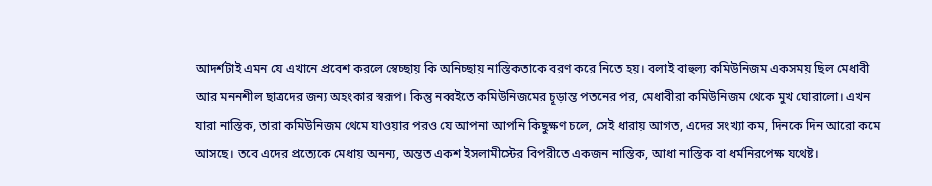আদর্শটাই এমন যে এখানে প্রবেশ করলে স্বেচ্ছায় কি অনিচ্ছায় নাস্তিকতাকে বরণ করে নিতে হয়। বলাই বাহুল্য কমিউনিজম একসময় ছিল মেধাবী আর মননশীল ছাত্রদের জন্য অহংকার স্বরূপ। কিন্তু নব্বইতে কমিউনিজমের চূড়ান্ত পতনের পর, মেধাবীরা কমিউনিজম থেকে মুখ ঘোরালো। এখন যারা নাস্তিক, তারা কমিউনিজম থেমে যাওয়ার পরও যে আপনা আপনি কিছুক্ষণ চলে, সেই ধারায় আগত, এদের সংখ্যা কম, দিনকে দিন আরো কমে আসছে। তবে এদের প্রত্যেকে মেধায় অনন্য, অন্তত একশ ইসলামীস্টের বিপরীতে একজন নাস্তিক, আধা নাস্তিক বা ধর্মনিরপেক্ষ যথেষ্ট।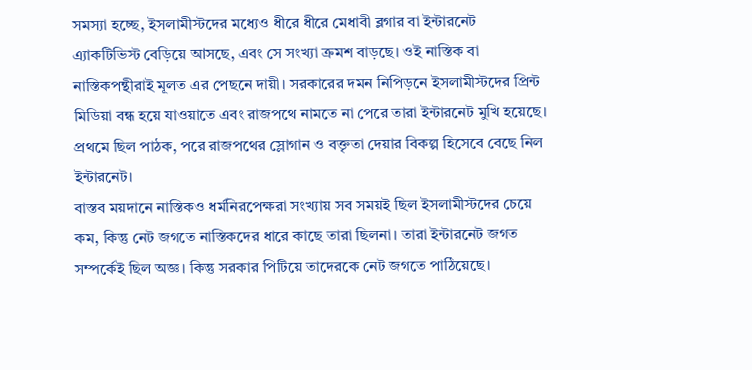সমস্যা হচ্ছে, ইসলামীস্টদের মধ্যেও ধীরে ধীরে মেধাবী ব্লগার বা ইন্টারনেট এ্যাকটিভিস্ট বেড়িয়ে আসছে, এবং সে সংখ্যা ক্রমশ বাড়ছে। ওই নাস্তিক বা নাস্তিকপন্থীরাই মূলত এর পেছনে দায়ী। সরকারের দমন নিপিড়নে ইসলামীস্টদের প্রিন্ট মিডিয়া বন্ধ হয়ে যাওয়াতে এবং রাজপথে নামতে না পেরে তারা ইন্টারনেট মুখি হয়েছে। প্রথমে ছিল পাঠক, পরে রাজপথের স্লোগান ও বক্তৃতা দেয়ার বিকল্প হিসেবে বেছে নিল ইন্টারনেট।
বাস্তব ময়দানে নাস্তিকও ধর্মনিরপেক্ষরা সংখ্যায় সব সময়ই ছিল ইসলামীস্টদের চেয়ে কম, কিন্তু নেট জগতে নাস্তিকদের ধারে কাছে তারা ছিলনা। তারা ইন্টারনেট জগত সম্পর্কেই ছিল অজ্ঞ। কিন্তু সরকার পিটিয়ে তাদেরকে নেট জগতে পাঠিয়েছে।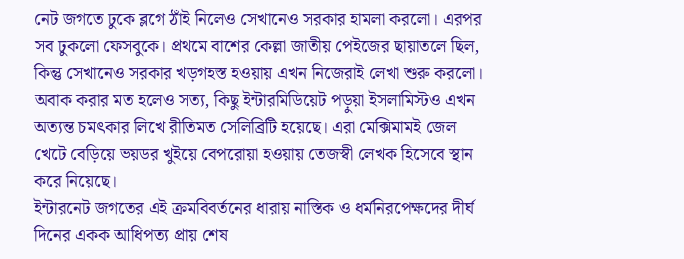নেট জগতে ঢুকে ব্লগে ঠাঁই নিলেও সেখানেও সরকার হামলা করলো। এরপর সব ঢুকলো ফেসবুকে। প্রথমে বাশের কেল্লা জাতীয় পেইজের ছায়াতলে ছিল, কিন্তু সেখানেও সরকার খড়গহস্ত হওয়ায় এখন নিজেরাই লেখা শুরু করলো। অবাক করার মত হলেও সত্য, কিছু ইন্টারমিডিয়েট পড়ুয়া ইসলামিস্টও এখন অত্যন্ত চমৎকার লিখে রীতিমত সেলিব্রিটি হয়েছে। এরা মেক্সিমামই জেল খেটে বেড়িয়ে ভয়ডর খুইয়ে বেপরোয়া হওয়ায় তেজস্বী লেখক হিসেবে স্থান করে নিয়েছে।
ইন্টারনেট জগতের এই ক্রমবিবর্তনের ধারায় নাস্তিক ও ধর্মনিরপেক্ষদের দীর্ঘ দিনের একক আধিপত্য প্রায় শেষ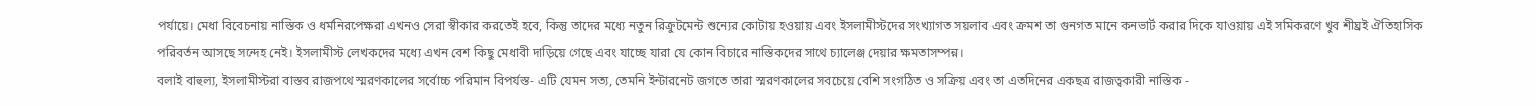পর্যায়ে। মেধা বিবেচনায় নাস্তিক ও ধর্মনিরপেক্ষরা এখনও সেরা স্বীকার করতেই হবে, কিন্তু তাদের মধ্যে নতুন রিক্রুটমেন্ট শুন্যের কোটায় হওয়ায় এবং ইসলামীস্টদের সংখ্যাগত সয়লাব এবং ক্রমশ তা গুনগত মানে কনভার্ট করার দিকে যাওয়ায় এই সমিকরণে খুব শীঘ্রই ঐতিহাসিক পরিবর্তন আসছে সন্দেহ নেই। ইসলামীস্ট লেখকদের মধ্যে এখন বেশ কিছু মেধাবী দাড়িয়ে গেছে এবং যাচ্ছে যারা যে কোন বিচারে নাস্তিকদের সাথে চ্যালেঞ্জ দেয়ার ক্ষমতাসম্পন্ন।
বলাই বাহুল্য, ইসলামীস্টরা বাস্তব রাজপথে স্মরণকালের সর্বোচ্চ পরিমান বিপর্যস্ত- এটি যেমন সত্য, তেমনি ইন্টারনেট জগতে তারা স্মরণকালের সবচেয়ে বেশি সংগঠিত ও সক্রিয় এবং তা এতদিনের একছত্র রাজত্বকারী নাস্তিক -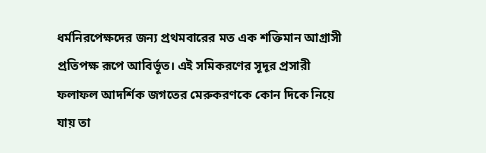ধর্মনিরপেক্ষদের জন্য প্রথমবারের মত এক শক্তিমান আগ্রাসী প্রতিপক্ষ রূপে আবির্ভূত। এই সমিকরণের সূদূর প্রসারী ফলাফল আদর্শিক জগতের মেরুকরণকে কোন দিকে নিয়ে যায় তা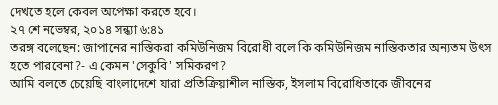দেখতে হলে কেবল অপেক্ষা করতে হবে।
২৭ শে নভেম্বর, ২০১৪ সন্ধ্যা ৬:৪১
তরঙ্গ বলেছেন: জাপানের নাস্তিকরা কমিউনিজম বিরোধী বলে কি কমিউনিজম নাস্তিকতার অন্যতম উৎস হতে পারবেনা?- এ কেমন 'সেকুবি' সমিকরণ?
আমি বলতে চেয়েছি বাংলাদেশে যারা প্রতিক্রিয়াশীল নাস্তিক, ইসলাম বিরোধিতাকে জীবনের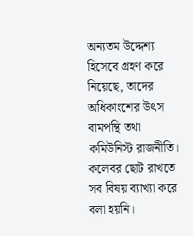অন্যতম উদ্দেশ্য হিসেবে গ্রহণ করে নিয়েছে, তাদের অধিকাংশের উৎস বামপন্থি তথা কমিউনিস্ট রাজনীতি।
কলেবর ছোট রাখতে সব বিষয় ব্যাখ্যা করে বলা হয়নি।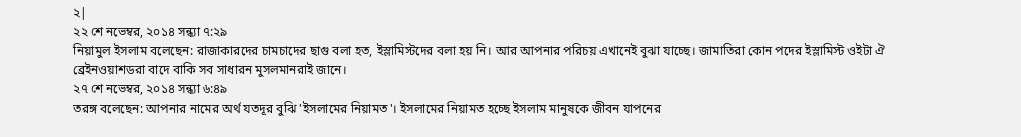২|
২২ শে নভেম্বর, ২০১৪ সন্ধ্যা ৭:২৯
নিয়ামুল ইসলাম বলেছেন: রাজাকারদের চামচাদের ছাগু বলা হত, ইস্লামিস্টদের বলা হয় নি। আর আপনার পরিচয় এখানেই বুঝা যাচ্ছে। জামাতিরা কোন পদের ইস্লামিস্ট ওইটা ঐ ব্রেইনওয়াশডরা বাদে বাকি সব সাধারন মুসলমানরাই জানে।
২৭ শে নভেম্বর, ২০১৪ সন্ধ্যা ৬:৪৯
তরঙ্গ বলেছেন: আপনার নামের অর্থ যতদূর বুঝি 'ইসলামের নিয়ামত'। ইসলামের নিয়ামত হচ্ছে ইসলাম মানুষকে জীবন যাপনের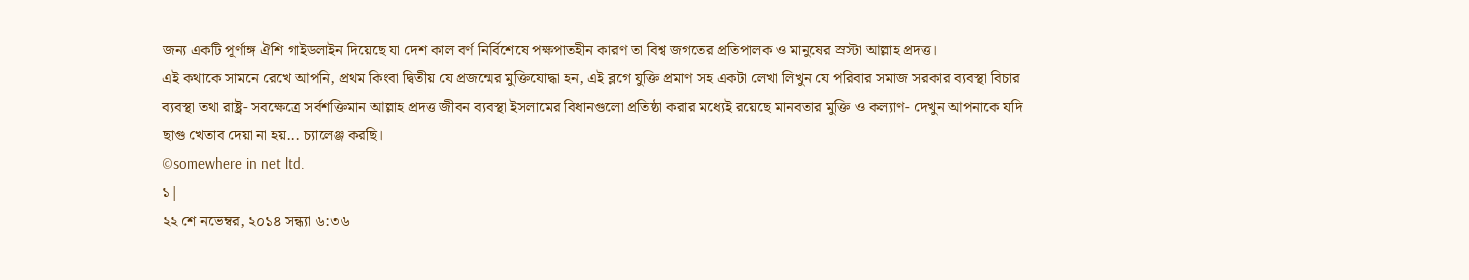জন্য একটি পূর্ণাঙ্গ ঐশি গাইডলাইন দিয়েছে যা দেশ কাল বর্ণ নির্বিশেষে পক্ষপাতহীন কারণ তা বিশ্ব জগতের প্রতিপালক ও মানুষের স্রস্টা আল্লাহ প্রদত্ত।
এই কথাকে সামনে রেখে আপনি, প্রথম কিংবা দ্বিতীয় যে প্রজন্মের মুক্তিযোদ্ধা হন, এই ব্লগে যুক্তি প্রমাণ সহ একটা লেখা লিখুন যে পরিবার সমাজ সরকার ব্যবস্থা বিচার ব্যবস্থা তথা রাষ্ট্র- সবক্ষেত্রে সর্বশক্তিমান আল্লাহ প্রদত্ত জীবন ব্যবস্থা ইসলামের বিধানগুলো প্রতিষ্ঠা করার মধ্যেই রয়েছে মানবতার মুক্তি ও কল্যাণ- দেখুন আপনাকে যদি ছাগু খেতাব দেয়া না হয়... চ্যালেঞ্জ করছি।
©somewhere in net ltd.
১|
২২ শে নভেম্বর, ২০১৪ সন্ধ্যা ৬:৩৬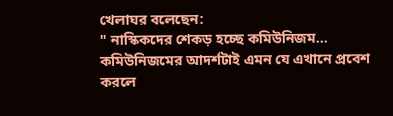খেলাঘর বলেছেন:
" নাস্কিকদের শেকড় হচ্ছে কমিউনিজম... কমিউনিজমের আদর্শটাই এমন যে এখানে প্রবেশ করলে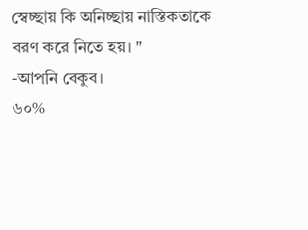স্বেচ্ছায় কি অনিচ্ছায় নাস্তিকতাকে বরণ করে নিতে হয়। "
-আপনি বেকুব।
৬০%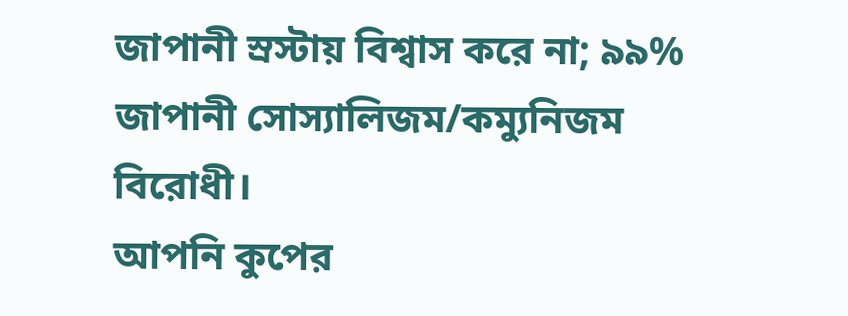জাপানী স্রস্টায় বিশ্বাস করে না; ৯৯% জাপানী সোস্যালিজম/কম্যুনিজম বিরোধী।
আপনি কুপের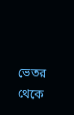ভেতর থেকে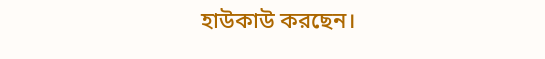হাউকাউ করছেন।